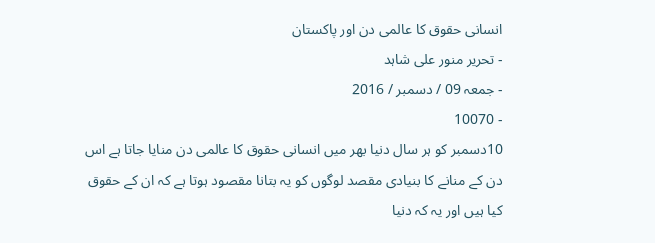انسانی حقوق کا عالمی دن اور پاکستان
- تحریر منور علی شاہد
- جمعہ 09 / دسمبر / 2016
- 10070
10دسمبر کو ہر سال دنیا بھر میں انسانی حقوق کا عالمی دن منایا جاتا ہے اس دن کے منانے کا بنیادی مقصد لوگوں کو یہ بتانا مقصود ہوتا ہے کہ ان کے حقوق کیا ہیں اور یہ کہ دنیا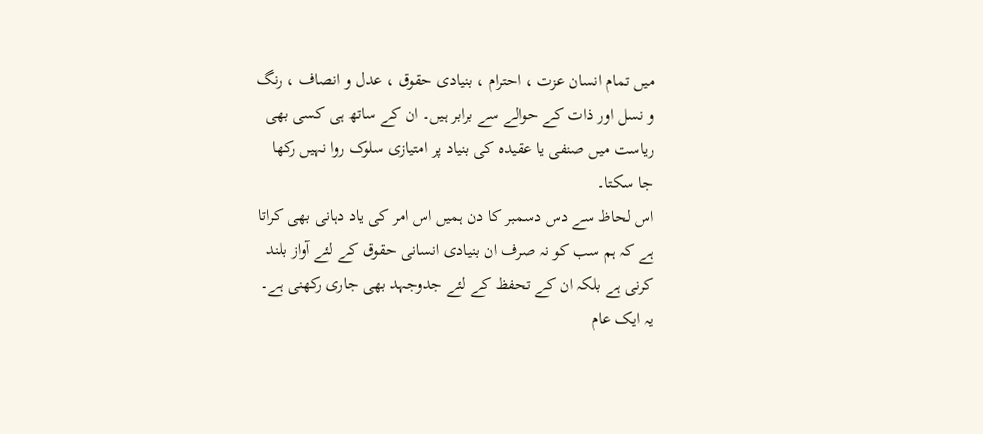میں تمام انسان عزت ، احترام ، بنیادی حقوق ، عدل و انصاف ، رنگ و نسل اور ذات کے حوالے سے برابر ہیں۔ ان کے ساتھ ہی کسی بھی ریاست میں صنفی یا عقیدہ کی بنیاد پر امتیازی سلوک روا نہیں رکھا جا سکتا۔
اس لحاظ سے دس دسمبر کا دن ہمیں اس امر کی یاد دہانی بھی کراتا ہے کہ ہم سب کو نہ صرف ان بنیادی انسانی حقوق کے لئے آواز بلند کرنی ہے بلکہ ان کے تحفظ کے لئے جدوجہد بھی جاری رکھنی ہے۔ یہ ایک عام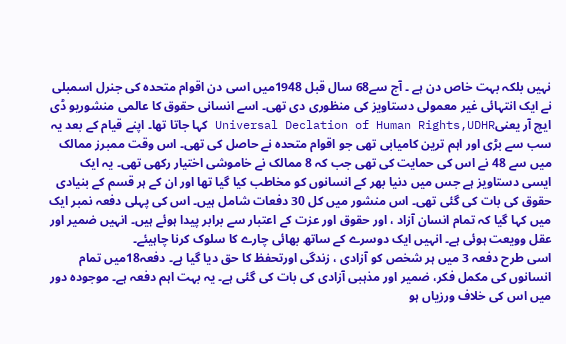نہیں بلکہ بہت خاص دن ہے ۔ آج سے68 سال قبل 1948میں اسی دن اقوام متحدہ کی جنرل اسمبلی نے ایک انتہائی غیر معمولی دستاویز کی منظوری دی تھی۔ اسے انسانی حقوق کا عالمی منشوریو ڈی ایچ آر یعنیUniversal Declation of Human Rights,UDHR کہا جاتا تھا۔ اپنے قیام کے بعد یہ سب سے بڑی اور اہم ترین کامیابی تھی جو اقوام متحدہ نے حاصل کی تھی۔ اس وقت ممبرز ممالک میں سے 48 نے اس کی حمایت کی تھی جب کہ 8 ممالک نے خاموشی اختیار رکھی تھی۔ یہ ایک ایسی دستاویز ہے جس میں دنیا بھر کے انسانوں کو مخاطب کیا گیا تھا اور ان کے ہر قسم کے بنیادی حقوق کی بات کی گئی تھی۔ اس منشور میں کل 30 دفعات شامل ہیں۔ اس کی پہلی دفعہ نمبر ایک میں کہا گیا کہ تمام انسان آزاد ، اور حقوق اور عزت کے اعتبار سے برابر پیدا ہوئے ہیں۔ انہیں ضمیر اور عقل وویعت ہوئی ہے۔ انہیں ایک دوسرے کے ساتھ بھائی چارے کا سلوک کرنا چاہیئے۔
اسی طرح دفعہ 3 میں ہر شخص کو آزادی ، زندگی اورتحفظ کا حق دیا گیا ہے۔ دفعہ18میں تمام انسانوں کی مکمل فکر، ضمیر اور مذہبی آزادی کی بات کی گئی ہے۔ یہ بہت اہم دفعہ ہے۔ موجودہ دور میں اس کی خلاف ورزیاں ہو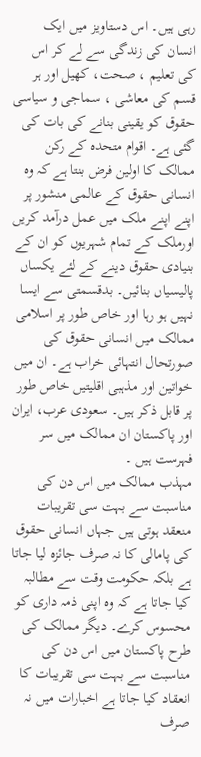رہی ہیں۔ اس دستاویز میں ایک انسان کی زندگی سے لے کر اس کی تعلیم ، صحت، کھیل اور ہر قسم کی معاشی ، سماجی و سیاسی حقوق کو یقینی بنانے کی بات کی گئی ہے۔ اقوام متحدہ کے رکن ممالک کا اولین فرض بنتا ہے کہ وہ انسانی حقوق کے عالمی منشور پر اپنے اپنے ملک میں عمل درآمد کریں اورملک کے تمام شہریوں کو ان کے بنیادی حقوق دینے کے لئے یکساں پالیسیاں بنائیں۔ بدقسمتی سے ایسا نہیں ہو رہا اور خاص طور پر اسلامی ممالک میں انسانی حقوق کی صورتحال انتہائی خراب ہے۔ ان میں خواتین اور مذہبی اقلیتیں خاص طور پر قابل ذکر ہیں۔ سعودی عرب، ایران اور پاکستان ان ممالک میں سر فہرست ہیں ۔
مہذب ممالک میں اس دن کی مناسبت سے بہت سی تقریبات منعقد ہوتی ہیں جہاں انسانی حقوق کی پامالی کا نہ صرف جائزہ لیا جاتا ہے بلکہ حکومت وقت سے مطالبہ کیا جاتا ہے کہ وہ اپنی ذمہ داری کو محسوس کرے۔ دیگر ممالک کی طرح پاکستان میں اس دن کی مناسبت سے بہت سی تقریبات کا انعقاد کیا جاتا ہے اخبارات میں نہ صرف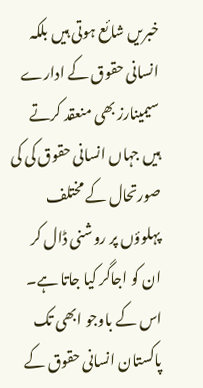خبریں شائع ہوتی ہیں بلکہ انسانی حقوق کے ادارے سیمینارز بھی منعقد کرتے ہیں جہاں انسانی حقوق کی کی صورتحال کے مختلف پہلوؤں پر روشنی ڈال کر ان کو اجاگر کیا جاتا ہے۔ اس کے باوجو ابھی تک پاکستان انسانی حقوق کے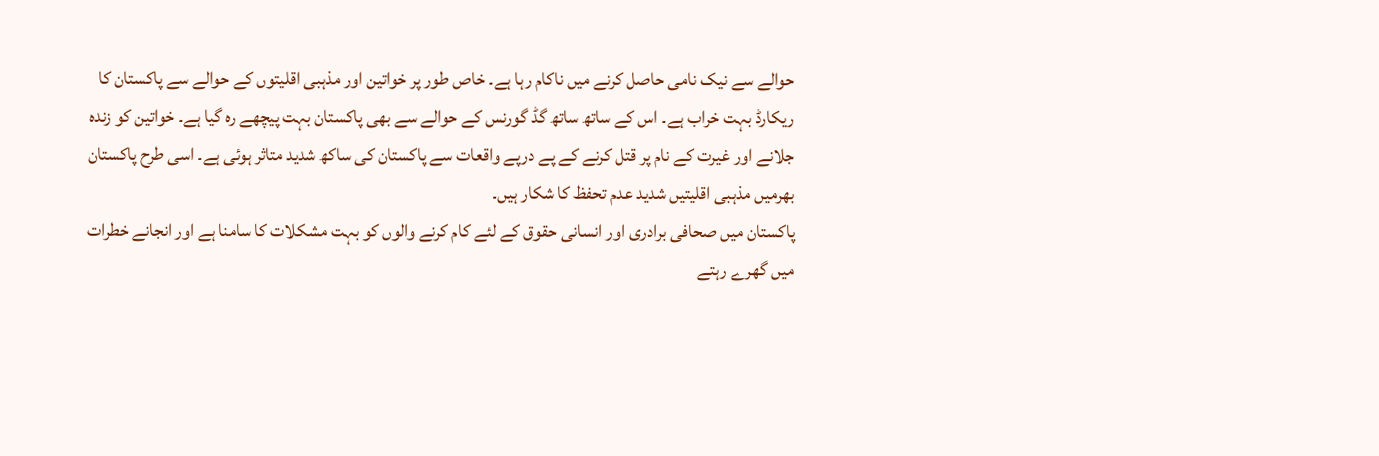حوالے سے نیک نامی حاصل کرنے میں ناکام رہا ہے۔ خاص طور پر خواتین اور مذہبی اقلیتوں کے حوالے سے پاکستان کا ریکارڈ بہت خراب ہے۔ اس کے ساتھ ساتھ گڈ گورنس کے حوالے سے بھی پاکستان بہت پیچھے رہ گیا ہے۔ خواتین کو زندہ جلانے اور غیرت کے نام پر قتل کرنے کے پے درپے واقعات سے پاکستان کی ساکھ شدید متاثر ہوئی ہے۔ اسی طرح پاکستان بھرمیں مذہبی اقلیتیں شدید عدم تحفظ کا شکار ہیں۔
پاکستان میں صحافی برادری اور انسانی حقوق کے لئے کام کرنے والوں کو بہت مشکلات کا سامنا ہے اور انجانے خطرات میں گھرے رہتے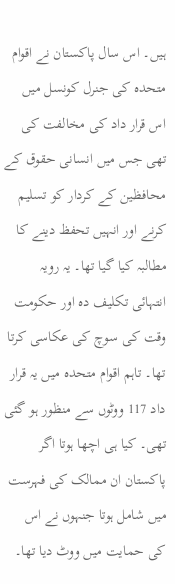ہیں۔ اس سال پاکستان نے اقوام متحدہ کی جنرل کونسل میں اس قرار داد کی مخالفت کی تھی جس میں انسانی حقوق کے محافظین کے کردار کو تسلیم کرنے اور انہیں تحفظ دینے کا مطالبہ کیا گیا تھا۔ یہ رویہ انتہائی تکلیف دہ اور حکومت وقت کی سوچ کی عکاسی کرتا تھا۔ تاہم اقوام متحدہ میں یہ قرار داد 117 ووٹوں سے منظور ہو گئی تھی۔ کیا ہی اچھا ہوتا اگر پاکستان ان ممالک کی فہرست میں شامل ہوتا جنہوں نے اس کی حمایت میں ووٹ دیا تھا۔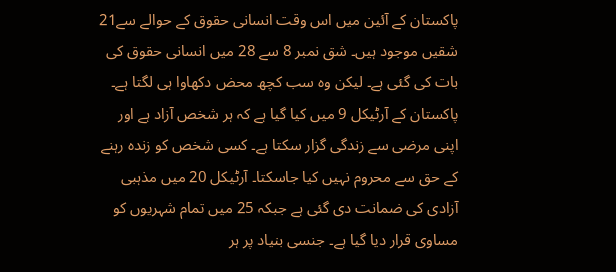پاکستان کے آئین میں اس وقت انسانی حقوق کے حوالے سے21 شقیں موجود ہیں۔ شق نمبر 8 سے 28 میں انسانی حقوق کی بات کی گئی ہے۔ لیکن وہ سب کچھ محض دکھاوا ہی لگتا ہے۔ پاکستان کے آرٹیکل 9 میں کیا گیا ہے کہ ہر شخص آزاد ہے اور اپنی مرضی سے زندگی گزار سکتا ہے۔ کسی شخص کو زندہ رہنے کے حق سے محروم نہیں کیا جاسکتا۔ آرٹیکل 20 میں مذہبی آزادی کی ضمانت دی گئی ہے جبکہ 25 میں تمام شہریوں کو مساوی قرار دیا گیا ہے۔ جنسی بنیاد پر ہر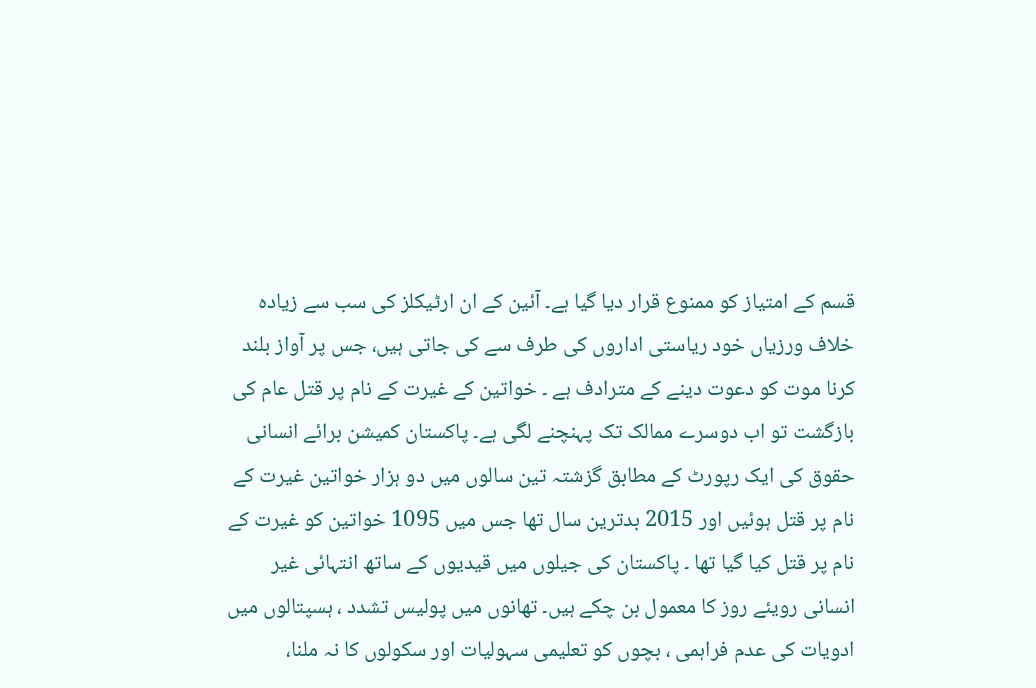قسم کے امتیاز کو ممنوع قرار دیا گیا ہے۔ آئین کے ان ارٹیکلز کی سب سے زیادہ خلاف ورزیاں خود ریاستی اداروں کی طرف سے کی جاتی ہیں، جس پر آواز بلند کرنا موت کو دعوت دینے کے مترادف ہے ۔ خواتین کے غیرت کے نام پر قتل عام کی بازگشت تو اب دوسرے ممالک تک پہنچنے لگی ہے۔ پاکستان کمیشن برائے انسانی حقوق کی ایک رپورٹ کے مطابق گزشتہ تین سالوں میں دو ہزار خواتین غیرت کے نام پر قتل ہوئیں اور 2015 بدترین سال تھا جس میں 1095 خواتین کو غیرت کے نام پر قتل کیا گیا تھا ۔ پاکستان کی جیلوں میں قیدیوں کے ساتھ انتہائی غیر انسانی رویئے روز کا معمول بن چکے ہیں۔ تھانوں میں پولیس تشدد ، ہسپتالوں میں ادویات کی عدم فراہمی ، بچوں کو تعلیمی سہولیات اور سکولوں کا نہ ملنا،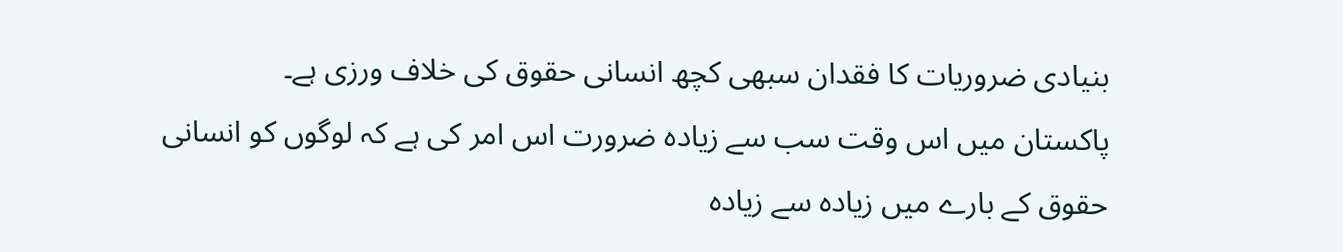بنیادی ضروریات کا فقدان سبھی کچھ انسانی حقوق کی خلاف ورزی ہے۔
پاکستان میں اس وقت سب سے زیادہ ضرورت اس امر کی ہے کہ لوگوں کو انسانی حقوق کے بارے میں زیادہ سے زیادہ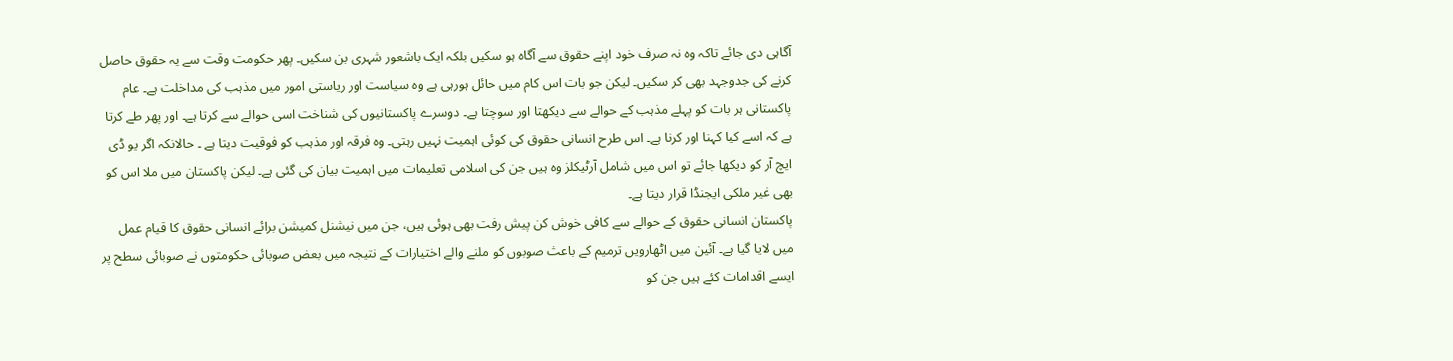آگاہی دی جائے تاکہ وہ نہ صرف خود اپنے حقوق سے آگاہ ہو سکیں بلکہ ایک باشعور شہری بن سکیں۔ پھر حکومت وقت سے یہ حقوق حاصل کرنے کی جدوجہد بھی کر سکیں۔ لیکن جو بات اس کام میں حائل ہورہی ہے وہ سیاست اور ریاستی امور میں مذہب کی مداخلت ہے۔ عام پاکستانی ہر بات کو پہلے مذہب کے حوالے سے دیکھتا اور سوچتا ہے۔ دوسرے پاکستانیوں کی شناخت اسی حوالے سے کرتا ہے۔ اور پھر طے کرتا ہے کہ اسے کیا کہنا اور کرنا ہے۔ اس طرح انسانی حقوق کی کوئی اہمیت نہیں رہتی۔ وہ فرقہ اور مذہب کو فوقیت دیتا ہے ۔ حالانکہ اگر یو ڈی ایچ آر کو دیکھا جائے تو اس میں شامل آرٹیکلز وہ ہیں جن کی اسلامی تعلیمات میں اہمیت بیان کی گئی ہے۔ لیکن پاکستان میں ملا اس کو بھی غیر ملکی ایجنڈا قرار دیتا ہے۔
پاکستان انسانی حقوق کے حوالے سے کافی خوش کن پیش رفت بھی ہوئی ہیں، جن میں نیشنل کمیشن برائے انسانی حقوق کا قیام عمل میں لایا گیا ہے۔ آئین میں اٹھارویں ترمیم کے باعث صوبوں کو ملنے والے اختیارات کے نتیجہ میں بعض صوبائی حکومتوں نے صوبائی سطح پر ایسے اقدامات کئے ہیں جن کو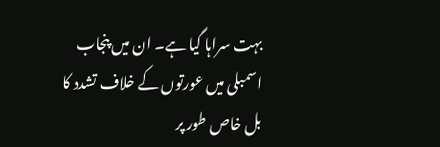بہت سراہا گیا ہے۔ ان میں پنجاب اسمبلی میں عورتوں کے خلاف تشدد کا بل خاص طور پر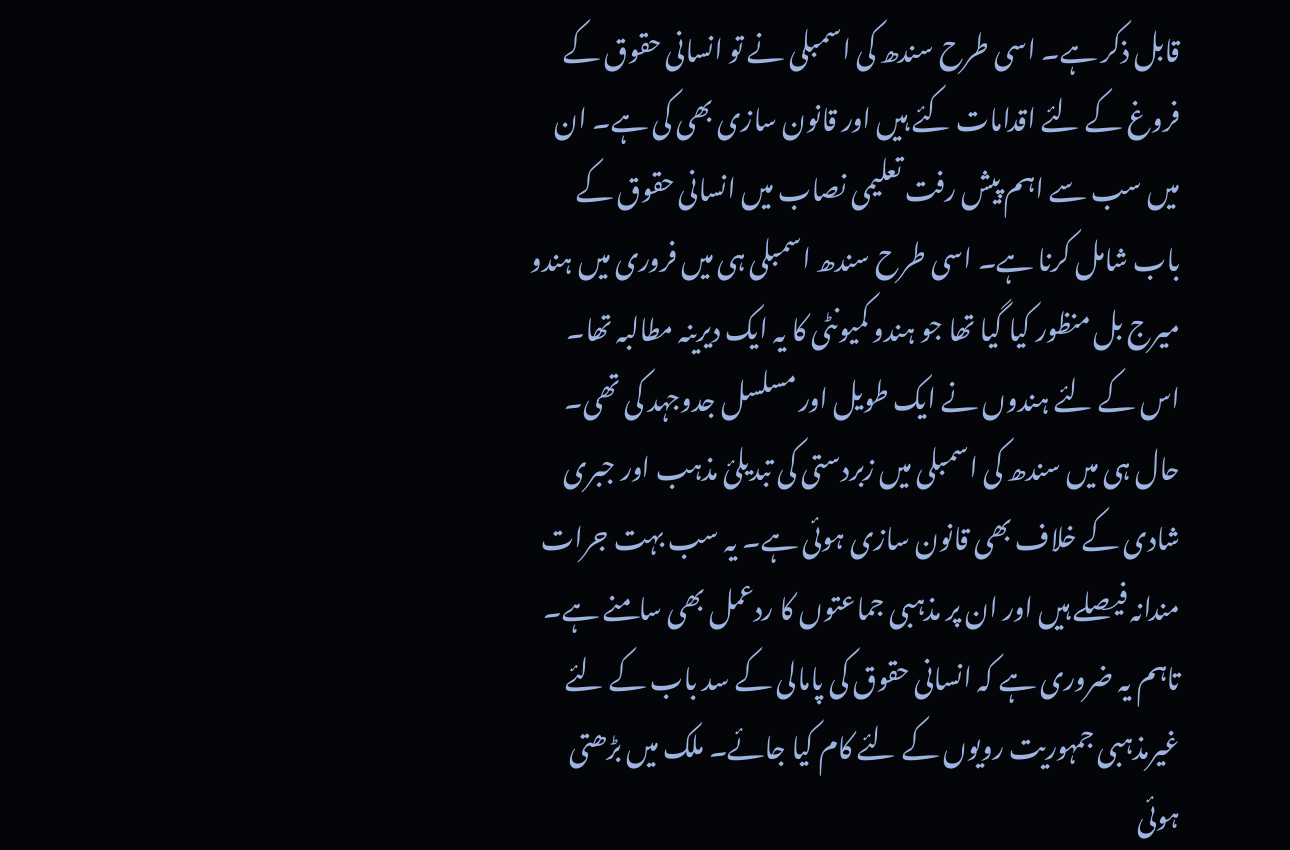قابل ذکر ہے۔ اسی طرح سندھ کی اسمبلی نے تو انسانی حقوق کے فروغ کے لئے اقدامات کئے ہیں اور قانون سازی بھی کی ہے۔ ان میں سب سے اہم پیش رفت تعلیمی نصاب میں انسانی حقوق کے باب شامل کرنا ہے۔ اسی طرح سندھ اسمبلی ہی میں فروری میں ہندو میرج بل منظور کیا گیا تھا جو ہندو کمیونٹی کا یہ ایک دیرینہ مطالبہ تھا۔ اس کے لئے ہندوں نے ایک طویل اور مسلسل جدوجہد کی تھی۔
حال ہی میں سندھ کی اسمبلی میں زبردستی کی تبدیلئ مذہب اور جبری شادی کے خلاف بھی قانون سازی ہوئی ہے۔ یہ سب بہت جرات مندانہ فیصلے ہیں اور ان پر مذہبی جماعتوں کا ردعمل بھی سامنے ہے۔ تاہم یہ ضروری ہے کہ انسانی حقوق کی پامالی کے سد باب کے لئے غیرمذہبی جمہوریت رویوں کے لئے کام کیا جائے۔ ملک میں بڑھتی ہوئی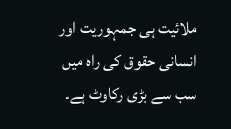ملائیت ہی جمہوریت اور انسانی حقوق کی راہ میں سب سے بڑی رکاوٹ ہے۔